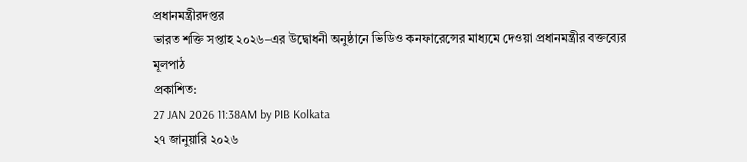প্রধানমন্ত্রীরদপ্তর
ভারত শক্তি সপ্তাহ ২০২৬–এর উদ্বোধনী অনুষ্ঠানে ভিডিও কনফারেন্সের মাধ্যমে দেওয়া প্রধানমন্ত্রীর বক্তব্যের মূলপাঠ
প্রকাশিত:
27 JAN 2026 11:38AM by PIB Kolkata
২৭ জানুয়ারি ২০২৬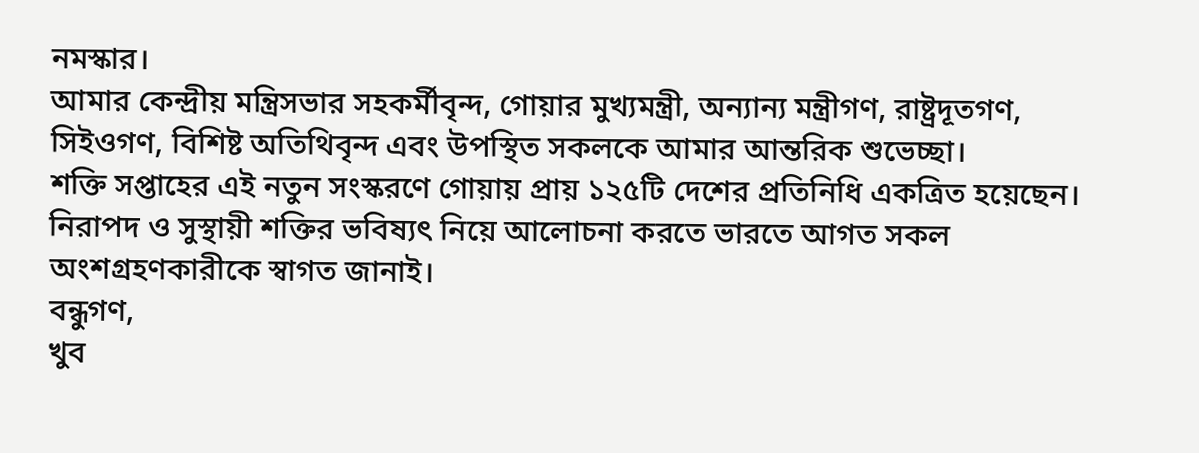নমস্কার।
আমার কেন্দ্রীয় মন্ত্রিসভার সহকর্মীবৃন্দ, গোয়ার মুখ্যমন্ত্রী, অন্যান্য মন্ত্রীগণ, রাষ্ট্রদূতগণ, সিইওগণ, বিশিষ্ট অতিথিবৃন্দ এবং উপস্থিত সকলকে আমার আন্তরিক শুভেচ্ছা।
শক্তি সপ্তাহের এই নতুন সংস্করণে গোয়ায় প্রায় ১২৫টি দেশের প্রতিনিধি একত্রিত হয়েছেন। নিরাপদ ও সুস্থায়ী শক্তির ভবিষ্যৎ নিয়ে আলোচনা করতে ভারতে আগত সকল অংশগ্রহণকারীকে স্বাগত জানাই।
বন্ধুগণ,
খুব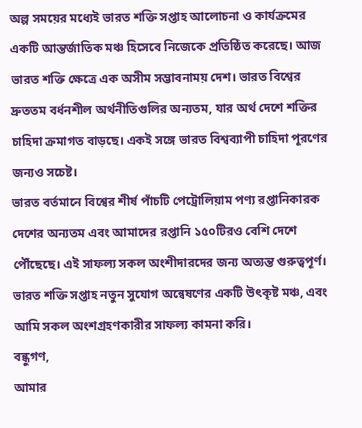অল্প সময়ের মধ্যেই ভারত শক্তি সপ্তাহ আলোচনা ও কার্যক্রমের একটি আন্তর্জাতিক মঞ্চ হিসেবে নিজেকে প্রতিষ্ঠিত করেছে। আজ ভারত শক্তি ক্ষেত্রে এক অসীম সম্ভাবনাময় দেশ। ভারত বিশ্বের দ্রুততম বর্ধনশীল অর্থনীতিগুলির অন্যতম, যার অর্থ দেশে শক্তির চাহিদা ক্রমাগত বাড়ছে। একই সঙ্গে ভারত বিশ্বব্যাপী চাহিদা পূরণের জন্যও সচেষ্ট।
ভারত বর্তমানে বিশ্বের শীর্ষ পাঁচটি পেট্রোলিয়াম পণ্য রপ্তানিকারক দেশের অন্যতম এবং আমাদের রপ্তানি ১৫০টিরও বেশি দেশে পৌঁছেছে। এই সাফল্য সকল অংশীদারদের জন্য অত্যন্ত গুরুত্বপূর্ণ। ভারত শক্তি সপ্তাহ নতুন সুযোগ অন্বেষণের একটি উৎকৃষ্ট মঞ্চ, এবং আমি সকল অংশগ্রহণকারীর সাফল্য কামনা করি।
বন্ধুগণ,
আমার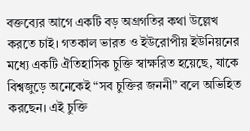বক্তব্যের আগে একটি বড় অগ্রগতির কথা উল্লেখ করতে চাই। গতকাল ভারত ও ইউরোপীয় ইউনিয়নের মধ্যে একটি ঐতিহাসিক চুক্তি স্বাক্ষরিত হয়েছে, যাকে বিশ্বজুড়ে অনেকেই “সব চুক্তির জননী” বলে অভিহিত করছেন। এই চুক্তি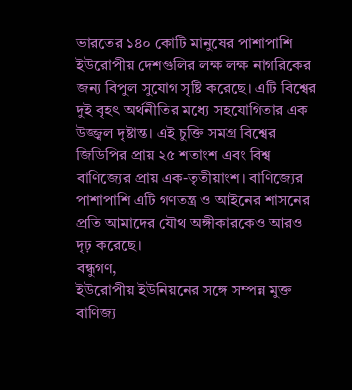ভারতের ১৪০ কোটি মানুষের পাশাপাশি ইউরোপীয় দেশগুলির লক্ষ লক্ষ নাগরিকের জন্য বিপুল সুযোগ সৃষ্টি করেছে। এটি বিশ্বের দুই বৃহৎ অর্থনীতির মধ্যে সহযোগিতার এক উজ্জ্বল দৃষ্টান্ত। এই চুক্তি সমগ্র বিশ্বের জিডিপির প্রায় ২৫ শতাংশ এবং বিশ্ব বাণিজ্যের প্রায় এক-তৃতীয়াংশ। বাণিজ্যের পাশাপাশি এটি গণতন্ত্র ও আইনের শাসনের প্রতি আমাদের যৌথ অঙ্গীকারকেও আরও দৃঢ় করেছে।
বন্ধুগণ,
ইউরোপীয় ইউনিয়নের সঙ্গে সম্পন্ন মুক্ত বাণিজ্য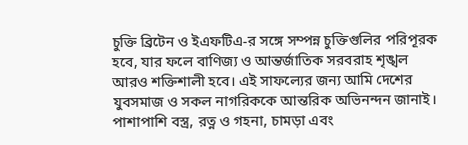চুক্তি ব্রিটেন ও ইএফটিএ-র সঙ্গে সম্পন্ন চুক্তিগুলির পরিপূরক হবে, যার ফলে বাণিজ্য ও আন্তর্জাতিক সরবরাহ শৃঙ্খল আরও শক্তিশালী হবে। এই সাফল্যের জন্য আমি দেশের যুবসমাজ ও সকল নাগরিককে আন্তরিক অভিনন্দন জানাই। পাশাপাশি বস্ত্র, রত্ন ও গহনা, চামড়া এবং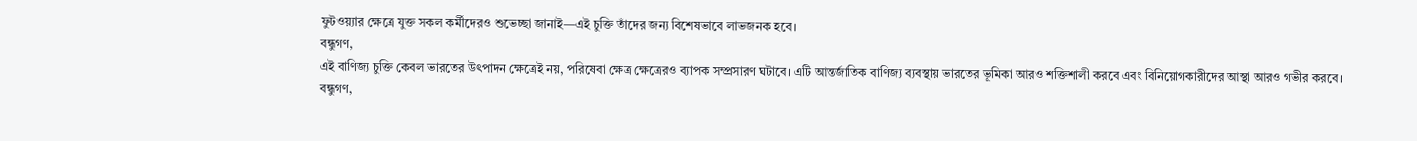ফুটওয়্যার ক্ষেত্রে যুক্ত সকল কর্মীদেরও শুভেচ্ছা জানাই—এই চুক্তি তাঁদের জন্য বিশেষভাবে লাভজনক হবে।
বন্ধুগণ,
এই বাণিজ্য চুক্তি কেবল ভারতের উৎপাদন ক্ষেত্রেই নয়, পরিষেবা ক্ষেত্র ক্ষেত্রেরও ব্যাপক সম্প্রসারণ ঘটাবে। এটি আন্তর্জাতিক বাণিজ্য ব্যবস্থায় ভারতের ভূমিকা আরও শক্তিশালী করবে এবং বিনিয়োগকারীদের আস্থা আরও গভীর করবে।
বন্ধুগণ,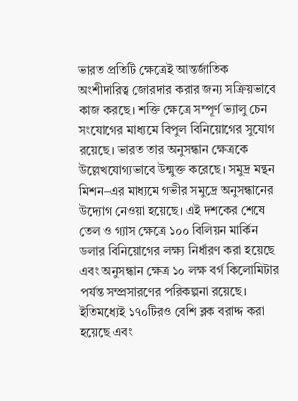ভারত প্রতিটি ক্ষেত্রেই আন্তর্জাতিক অংশীদারিত্ব জোরদার করার জন্য সক্রিয়ভাবে কাজ করছে। শক্তি ক্ষেত্রে সম্পূর্ণ ভ্যালু চেন সংযোগের মাধ্যমে বিপুল বিনিয়োগের সুযোগ রয়েছে। ভারত তার অনুসন্ধান ক্ষেত্রকে উল্লেখযোগ্যভাবে উন্মুক্ত করেছে। সমুদ্র মন্থন মিশন–এর মাধ্যমে গভীর সমুদ্রে অনুসন্ধানের উদ্যোগ নেওয়া হয়েছে। এই দশকের শেষে তেল ও গ্যাস ক্ষেত্রে ১০০ বিলিয়ন মার্কিন ডলার বিনিয়োগের লক্ষ্য নির্ধারণ করা হয়েছে এবং অনুসন্ধান ক্ষেত্র ১০ লক্ষ বর্গ কিলোমিটার পর্যন্ত সম্প্রসারণের পরিকল্পনা রয়েছে। ইতিমধ্যেই ১৭০টিরও বেশি ব্লক বরাদ্দ করা হয়েছে এবং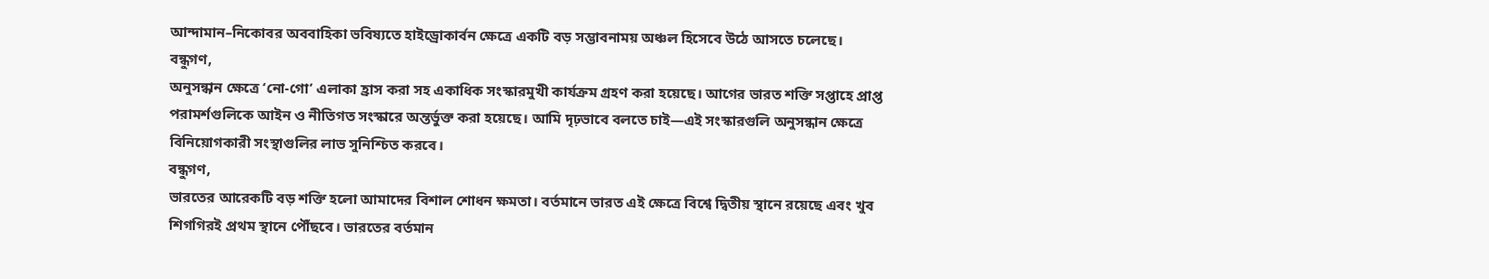আন্দামান–নিকোবর অববাহিকা ভবিষ্যতে হাইড্রোকার্বন ক্ষেত্রে একটি বড় সম্ভাবনাময় অঞ্চল হিসেবে উঠে আসতে চলেছে।
বন্ধুগণ,
অনুসন্ধান ক্ষেত্রে ‘নো-গো’ এলাকা হ্রাস করা সহ একাধিক সংস্কারমুখী কার্যক্রম গ্রহণ করা হয়েছে। আগের ভারত শক্তি সপ্তাহে প্রাপ্ত পরামর্শগুলিকে আইন ও নীতিগত সংস্কারে অন্তর্ভুক্ত করা হয়েছে। আমি দৃঢ়ভাবে বলতে চাই—এই সংস্কারগুলি অনুসন্ধান ক্ষেত্রে বিনিয়োগকারী সংস্থাগুলির লাভ সুনিশ্চিত করবে।
বন্ধুগণ,
ভারতের আরেকটি বড় শক্তি হলো আমাদের বিশাল শোধন ক্ষমতা। বর্তমানে ভারত এই ক্ষেত্রে বিশ্বে দ্বিতীয় স্থানে রয়েছে এবং খুব শিগগিরই প্রথম স্থানে পৌঁছবে। ভারতের বর্তমান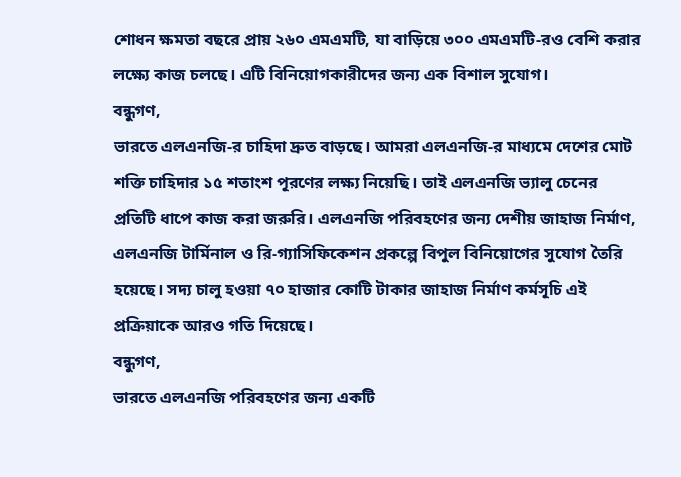শোধন ক্ষমতা বছরে প্রায় ২৬০ এমএমটি, যা বাড়িয়ে ৩০০ এমএমটি-রও বেশি করার লক্ষ্যে কাজ চলছে। এটি বিনিয়োগকারীদের জন্য এক বিশাল সুযোগ।
বন্ধুগণ,
ভারতে এলএনজি-র চাহিদা দ্রুত বাড়ছে। আমরা এলএনজি-র মাধ্যমে দেশের মোট শক্তি চাহিদার ১৫ শতাংশ পূরণের লক্ষ্য নিয়েছি। তাই এলএনজি ভ্যালু চেনের প্রতিটি ধাপে কাজ করা জরুরি। এলএনজি পরিবহণের জন্য দেশীয় জাহাজ নির্মাণ, এলএনজি টার্মিনাল ও রি-গ্যাসিফিকেশন প্রকল্পে বিপুল বিনিয়োগের সুযোগ তৈরি হয়েছে। সদ্য চালু হওয়া ৭০ হাজার কোটি টাকার জাহাজ নির্মাণ কর্মসূচি এই প্রক্রিয়াকে আরও গতি দিয়েছে।
বন্ধুগণ,
ভারতে এলএনজি পরিবহণের জন্য একটি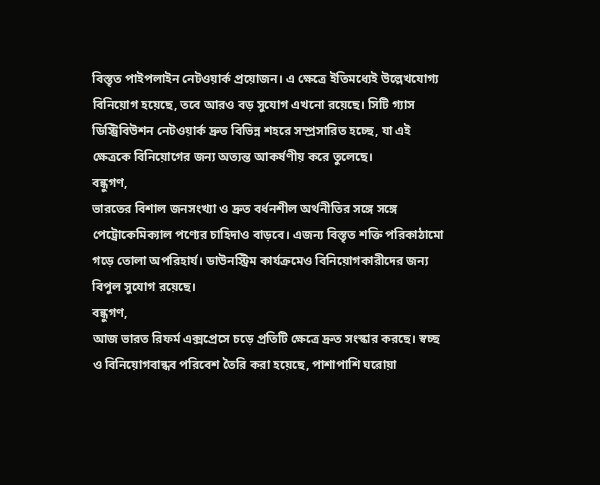বিস্তৃত পাইপলাইন নেটওয়ার্ক প্রয়োজন। এ ক্ষেত্রে ইতিমধ্যেই উল্লেখযোগ্য বিনিয়োগ হয়েছে, তবে আরও বড় সুযোগ এখনো রয়েছে। সিটি গ্যাস ডিস্ট্রিবিউশন নেটওয়ার্ক দ্রুত বিভিন্ন শহরে সম্প্রসারিত হচ্ছে, যা এই ক্ষেত্রকে বিনিয়োগের জন্য অত্যন্ত আকর্ষণীয় করে তুলেছে।
বন্ধুগণ,
ভারতের বিশাল জনসংখ্যা ও দ্রুত বর্ধনশীল অর্থনীতির সঙ্গে সঙ্গে পেট্রোকেমিক্যাল পণ্যের চাহিদাও বাড়বে। এজন্য বিস্তৃত শক্তি পরিকাঠামো গড়ে তোলা অপরিহার্য। ডাউনস্ট্রিম কার্যক্রমেও বিনিয়োগকারীদের জন্য বিপুল সুযোগ রয়েছে।
বন্ধুগণ,
আজ ভারত রিফর্ম এক্সপ্রেসে চড়ে প্রতিটি ক্ষেত্রে দ্রুত সংস্কার করছে। স্বচ্ছ ও বিনিয়োগবান্ধব পরিবেশ তৈরি করা হয়েছে, পাশাপাশি ঘরোয়া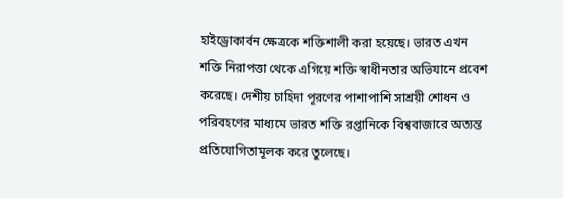হাইড্রোকার্বন ক্ষেত্রকে শক্তিশালী করা হয়েছে। ভারত এখন শক্তি নিরাপত্তা থেকে এগিয়ে শক্তি স্বাধীনতার অভিযানে প্রবেশ করেছে। দেশীয় চাহিদা পূরণের পাশাপাশি সাশ্রয়ী শোধন ও পরিবহণের মাধ্যমে ভারত শক্তি রপ্তানিকে বিশ্ববাজারে অত্যন্ত প্রতিযোগিতামূলক করে তুলেছে।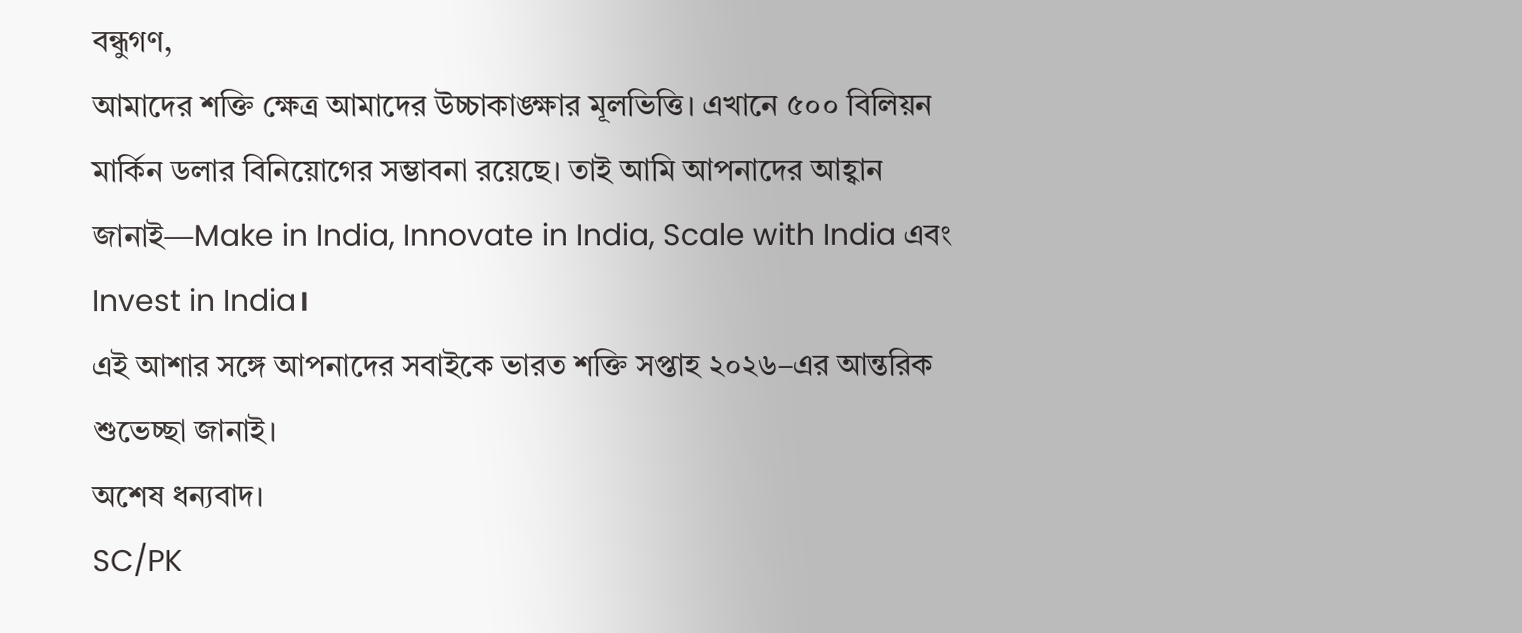বন্ধুগণ,
আমাদের শক্তি ক্ষেত্র আমাদের উচ্চাকাঙ্ক্ষার মূলভিত্তি। এখানে ৫০০ বিলিয়ন মার্কিন ডলার বিনিয়োগের সম্ভাবনা রয়েছে। তাই আমি আপনাদের আহ্বান জানাই—Make in India, Innovate in India, Scale with India এবং Invest in India।
এই আশার সঙ্গে আপনাদের সবাইকে ভারত শক্তি সপ্তাহ ২০২৬–এর আন্তরিক শুভেচ্ছা জানাই।
অশেষ ধন্যবাদ।
SC/PK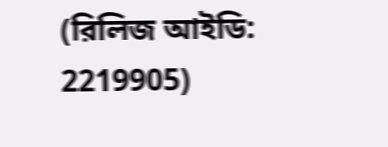(রিলিজ আইডি: 2219905)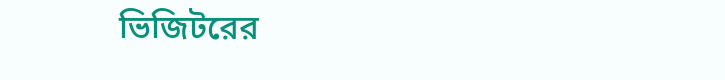ভিজিটরের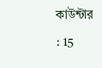কাউন্টার : 15